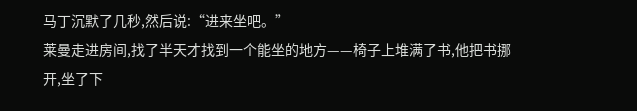马丁沉默了几秒,然后说:“进来坐吧。”
莱曼走进房间,找了半天才找到一个能坐的地方——椅子上堆满了书,他把书挪开,坐了下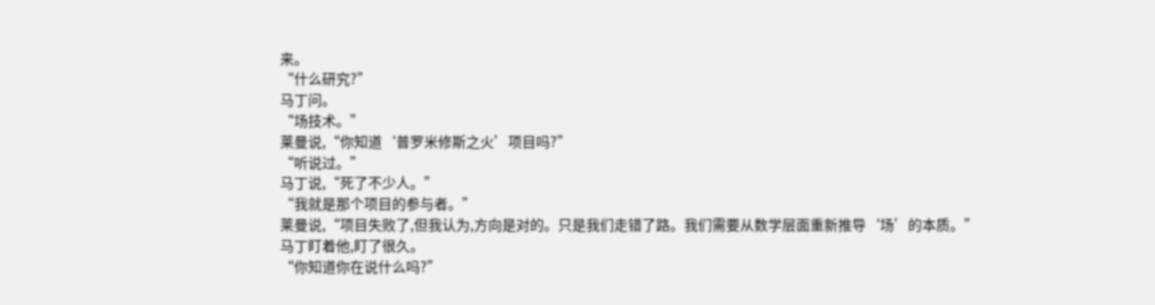来。
“什么研究?”
马丁问。
“场技术。”
莱曼说,“你知道‘普罗米修斯之火’项目吗?”
“听说过。”
马丁说,“死了不少人。”
“我就是那个项目的参与者。”
莱曼说,“项目失败了,但我认为,方向是对的。只是我们走错了路。我们需要从数学层面重新推导‘场’的本质。”
马丁盯着他,盯了很久。
“你知道你在说什么吗?”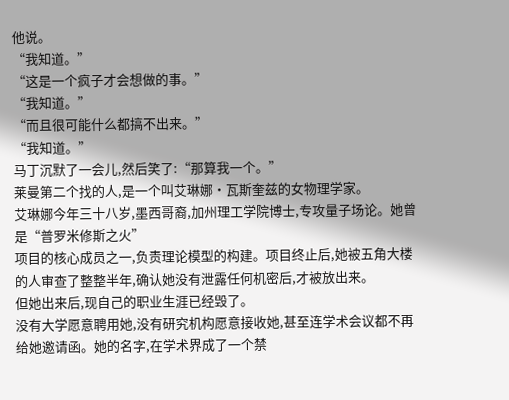他说。
“我知道。”
“这是一个疯子才会想做的事。”
“我知道。”
“而且很可能什么都搞不出来。”
“我知道。”
马丁沉默了一会儿,然后笑了:“那算我一个。”
莱曼第二个找的人,是一个叫艾琳娜·瓦斯奎兹的女物理学家。
艾琳娜今年三十八岁,墨西哥裔,加州理工学院博士,专攻量子场论。她曾是“普罗米修斯之火”
项目的核心成员之一,负责理论模型的构建。项目终止后,她被五角大楼的人审查了整整半年,确认她没有泄露任何机密后,才被放出来。
但她出来后,现自己的职业生涯已经毁了。
没有大学愿意聘用她,没有研究机构愿意接收她,甚至连学术会议都不再给她邀请函。她的名字,在学术界成了一个禁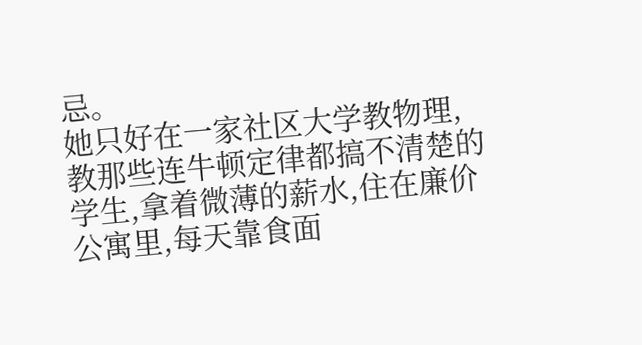忌。
她只好在一家社区大学教物理,教那些连牛顿定律都搞不清楚的学生,拿着微薄的薪水,住在廉价公寓里,每天靠食面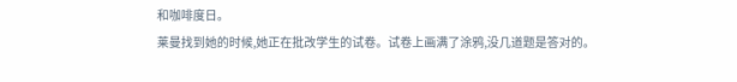和咖啡度日。
莱曼找到她的时候,她正在批改学生的试卷。试卷上画满了涂鸦,没几道题是答对的。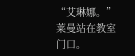“艾琳娜。”
莱曼站在教室门口。